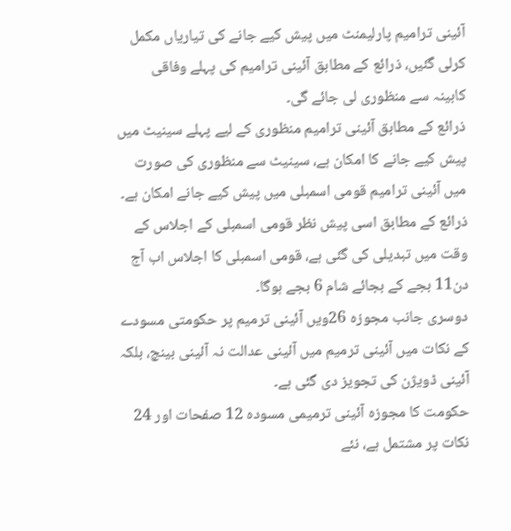آئینی ترامیم پارلیمنٹ میں پیش کیے جانے کی تیاریاں مکمل کرلی گئیں، ذرائع کے مطابق آئینی ترامیم کی پہلے وفاقی کابینہ سے منظوری لی جائے گی۔
ذرائع کے مطابق آئینی ترامیم منظوری کے لیے پہلے سینیٹ میں پیش کیے جانے کا امکان ہے، سینیٹ سے منظوری کی صورت میں آئینی ترامیم قومی اسمبلی میں پیش کیے جانے امکان ہے۔
ذرائع کے مطابق اسی پیش نظر قومی اسمبلی کے اجلاس کے وقت میں تبدیلی کی گئی ہے، قومی اسمبلی کا اجلاس اب آج دن11 بجے کے بجائے شام 6 بجے ہوگا۔
دوسری جانب مجوزہ 26ویں آئینی ترمیم پر حکومتی مسودے کے نکات میں آئینی ترمیم میں آئینی عدالت نہ آئینی بینچ، بلکہ آئینی ڈویژن کی تجویز دی گئی ہے۔
حکومت کا مجوزہ آئینی ترمیمی مسودہ 12 صفحات اور 24 نکات پر مشتمل ہے، نئے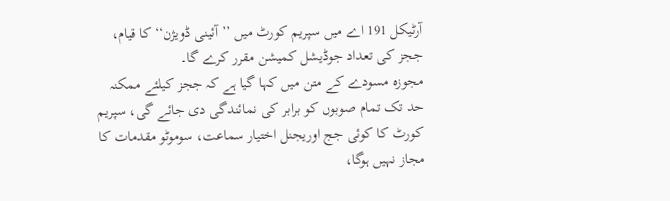آرٹیکل 191 اے میں سپریم کورٹ میں ’’آئینی ڈویژن‘‘ کا قیام، ججز کی تعداد جوڈیشل کمیشن مقرر کرے گا۔
مجوزہ مسودے کے متن میں کہا گیا ہے کہ ججز کیلئے ممکنہ حد تک تمام صوبوں کو برابر کی نمائندگی دی جائے گی، سپریم کورٹ کا کوئی جج اوریجنل اختیار سماعت، سوموٹو مقدمات کا مجاز نہیں ہوگا،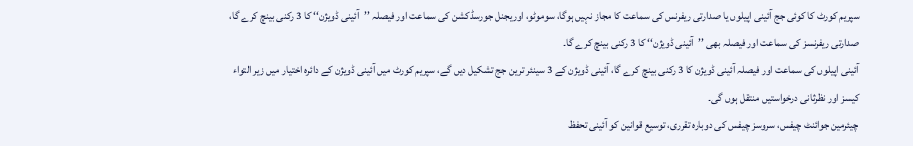سپریم کورٹ کا کوئی جج آئینی اپیلوں یا صدارتی ریفرنس کی سماعت کا مجاز نہیں ہوگا، سوموٹو، اوریجنل جورسڈکشن کی سماعت اور فیصلہ ’’آئینی ڈویژن‘‘ کا 3 رکنی بینچ کرے گا، صدارتی ریفرنسز کی سماعت اور فیصلہ بھی ’’آئینی ڈویژن‘‘ کا 3 رکنی بینچ کرے گا۔
آئینی اپیلوں کی سماعت اور فیصلہ آئینی ڈویژن کا 3 رکنی بینچ کرے گا، آئینی ڈویژن کے 3 سینئر ترین جج تشکیل دیں گے، سپریم کورٹ میں آئینی ڈویژن کے دائرہ اختیار میں زیر التواء کیسز اور نظرثانی درخواستیں منتقل ہوں گی۔
چیئرمین جوائنٹ چیفس، سروسز چیفس کی دوبارہ تقرری، توسیع قوانین کو آئینی تحفظ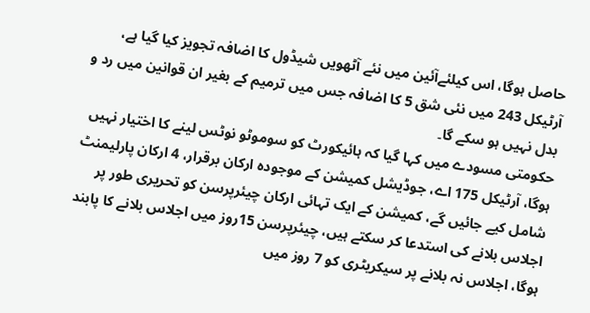حاصل ہوگا، اس کیلئےآئین میں نئے آٹھویں شیڈول کا اضافہ تجویز کیا گیا ہے، آرٹیکل 243 میں نئی شق 5 کا اضافہ جس میں ترمیم کے بغیر ان قوانین میں رد و بدل نہیں ہو سکے گا۔
حکومتی مسودے میں کہا گیا کہ ہائیکورٹ کو سوموٹو نوٹس لینے کا اختیار نہیں ہوگا، آرٹیکل 175 اے، جوڈیشل کمیشن کے موجودہ ارکان برقرار، 4 ارکان پارلیمنٹ شامل کیے جائیں گے، کمیشن کے ایک تہائی ارکان چیئرپرسن کو تحریری طور پر اجلاس بلانے کی استدعا کر سکتے ہیں، چیئرپرسن 15روز میں اجلاس بلانے کا پابند ہوگا، اجلاس نہ بلانے پر سیکریٹری کو 7 روز میں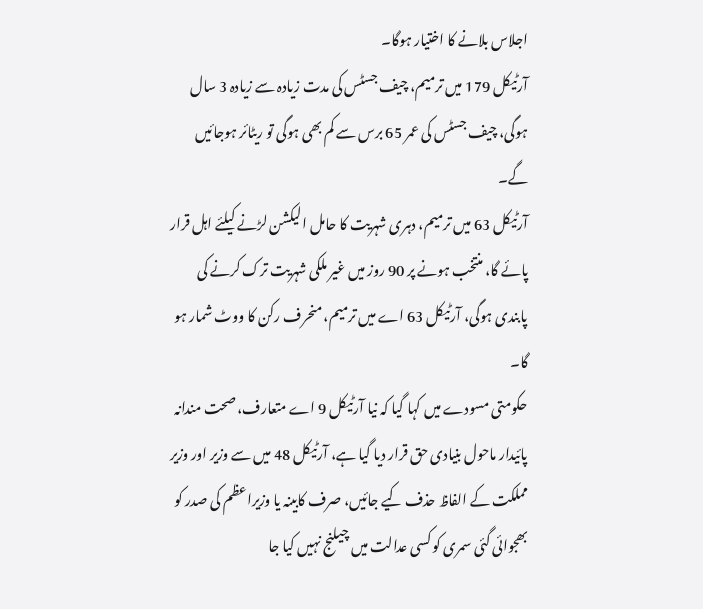اجلاس بلانے کا اختیار ہوگا۔
آرٹیکل 179 میں ترمیم، چیف جسٹس کی مدت زیادہ سے زیادہ 3 سال ہوگی، چیف جسٹس کی عمر 65 برس سے کم بھی ہوگی تو ریٹائر ہوجائیں گے۔
آرٹیکل 63 میں ترمیم، دہری شہریت کا حامل الیکشن لڑنے کیلئے اہل قرار پائے گا، منتخب ہونے پر 90 روز میں غیر ملکی شہریت ترک کرنے کی پابندی ہوگی، آرٹیکل 63 اے میں ترمیم، منحرف رکن کا ووٹ شمار ہو گا۔
حکومتی مسودے میں کہا گیا کہ نیا آرٹیکل 9 اے متعارف، صحت مندانہ پائیدار ماحول بنیادی حق قرار دیا گیا ہے، آرٹیکل 48 میں سے وزیر اور وزیر مملکت کے الفاظ حذف کیے جائیں، صرف کابینہ یا وزیراعظم کی صدر کو بھجوائی گئی سمری کو کسی عدالت میں چیلنج نہیں کیا جا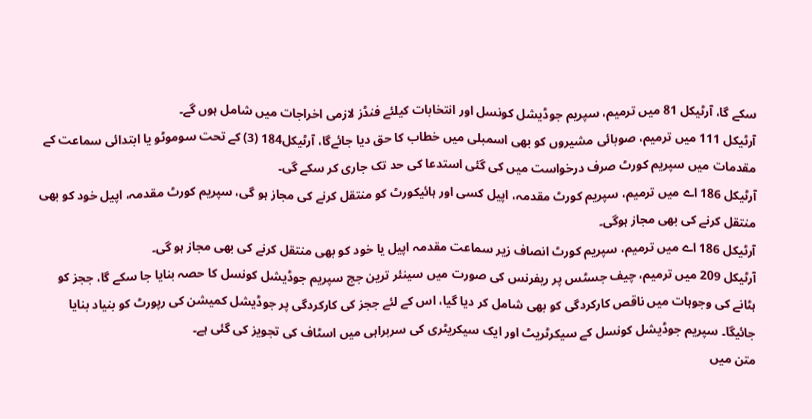سکے گا، آرٹیکل 81 میں ترمیم، سپریم جوڈیشل کونسل اور انتخابات کیلئے فنڈز لازمی اخراجات میں شامل ہوں گے۔
آرٹیکل 111 میں ترمیم، صوبائی مشیروں کو بھی اسمبلی میں خطاب کا حق دیا جائےگا، آرٹیکل184 (3) کے تحت سوموٹو یا ابتدائی سماعت کے مقدمات میں سپریم کورٹ صرف درخواست میں کی گئی استدعا کی حد تک جاری کر سکے گی۔
آرٹیکل 186 اے میں ترمیم، سپریم کورٹ مقدمہ، اپیل کسی اور ہائیکورٹ کو منتقل کرنے کی مجاز ہو گی، سپریم کورٹ مقدمہ، اپیل خود کو بھی منتقل کرنے کی بھی مجاز ہوگی۔
آرٹیکل 186 اے میں ترمیم، سپریم کورٹ انصاف زیر سماعت مقدمہ اپیل یا خود کو بھی منتقل کرنے کی بھی مجاز ہو گی۔
آرٹیکل 209 میں ترمیم، چیف جسٹس پر ریفرنس کی صورت میں سینئر ترین جج سپریم جوڈیشل کونسل کا حصہ بنایا جا سکے گا، ججز کو ہٹانے کی وجوہات میں ناقص کارکردگی کو بھی شامل کر دیا گیا، اس کے لئے ججز کی کارکردگی پر جوڈیشل کمیشن کی رپورٹ کو بنیاد بنایا جائیگا۔ سپریم جوڈیشل کونسل کے سیکرٹریٹ اور ایک سیکریٹری کی سربراہی میں اسٹاف کی تجویز کی گئی ہے۔
متن میں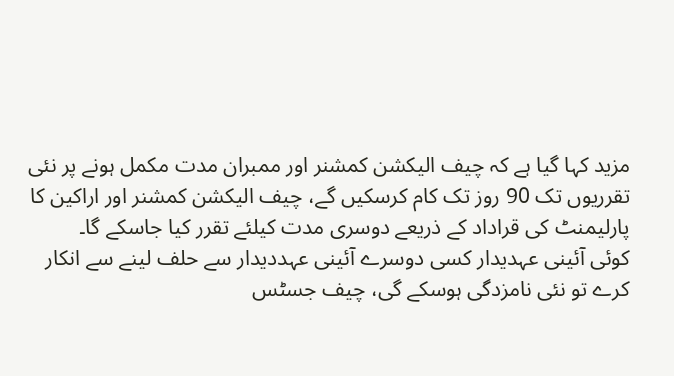مزید کہا گیا ہے کہ چیف الیکشن کمشنر اور ممبران مدت مکمل ہونے پر نئی تقرریوں تک 90 روز تک کام کرسکیں گے، چیف الیکشن کمشنر اور اراکین کا پارلیمنٹ کی قراداد کے ذریعے دوسری مدت کیلئے تقرر کیا جاسکے گا۔
کوئی آئینی عہدیدار کسی دوسرے آئینی عہددیدار سے حلف لینے سے انکار کرے تو نئی نامزدگی ہوسکے گی، چیف جسٹس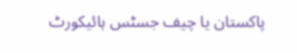پاکستان یا چیف جسٹس ہائیکورٹ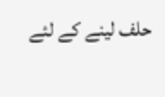حلف لینے کے لئے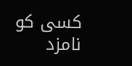کسی کو نامزد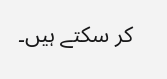کر سکتے ہیں۔